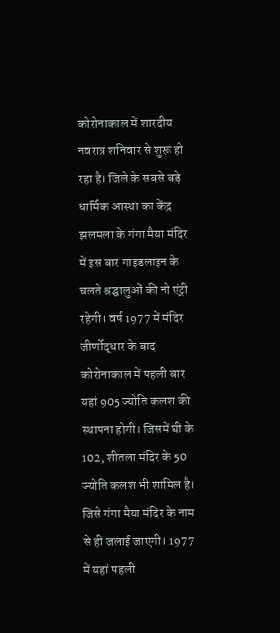कोरोनाकाल में शारदीय नवरात्र शनिवार से शुरू हो रहा है। जिले के सबसे बड़े धार्मिक आस्था का केंद्र झलमला के गंगा मैया मंदिर में इस बार गाइडलाइन के चलते श्रद्घालुओं की नो एंट्री रहेगी। वर्ष 1977 में मंदिर जीर्णोद्धार के बाद कोरोनाकाल में पहली बार यहां 905 ज्योति कलश की स्थापना होगी। जिसमें घी के 102, शीतला मंदिर के 50 ज्योति कलश भी शामिल है। जिसे गंगा मैया मंदिर के नाम से ही जलाई जाएगी। 1977 में यहां पहली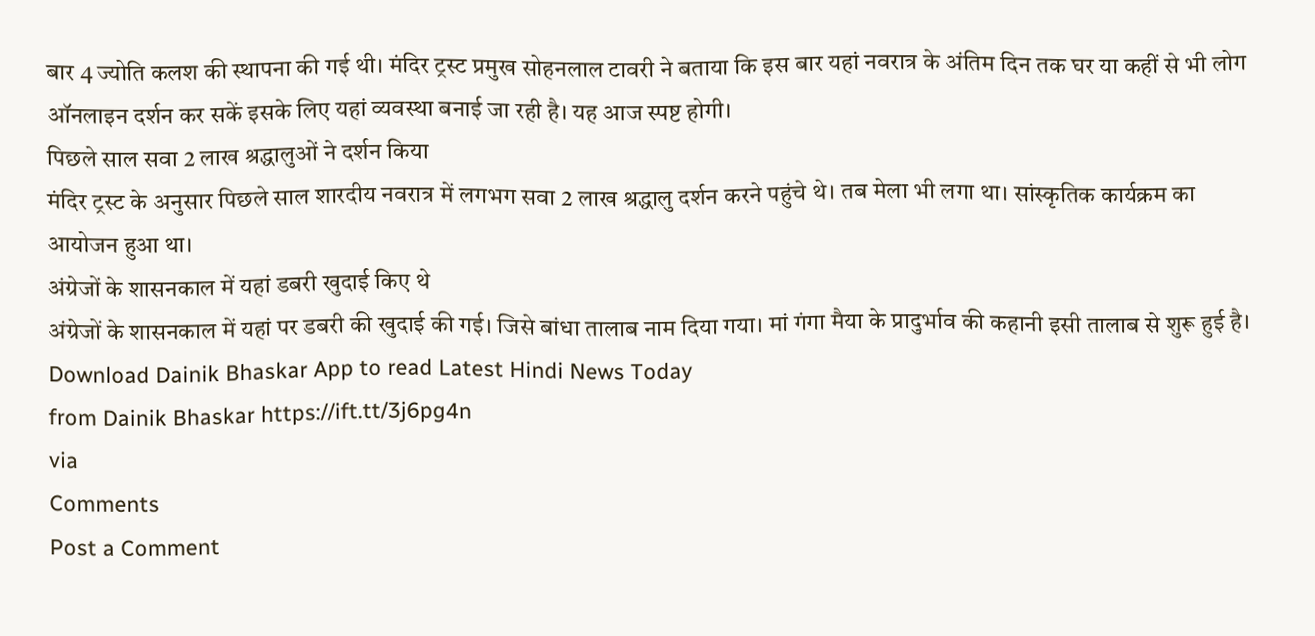बार 4 ज्योति कलश की स्थापना की गई थी। मंदिर ट्रस्ट प्रमुख सोहनलाल टावरी ने बताया कि इस बार यहां नवरात्र के अंतिम दिन तक घर या कहीं से भी लोग ऑनलाइन दर्शन कर सकें इसके लिए यहां व्यवस्था बनाई जा रही है। यह आज स्पष्ट होगी।
पिछले साल सवा 2 लाख श्रद्धालुओं ने दर्शन किया
मंदिर ट्रस्ट के अनुसार पिछले साल शारदीय नवरात्र में लगभग सवा 2 लाख श्रद्धालु दर्शन करने पहुंचे थे। तब मेला भी लगा था। सांस्कृतिक कार्यक्रम का आयोजन हुआ था।
अंग्रेजों के शासनकाल में यहां डबरी खुदाई किए थे
अंग्रेजों के शासनकाल में यहां पर डबरी की खुदाई की गई। जिसे बांधा तालाब नाम दिया गया। मां गंगा मैया के प्रादुर्भाव की कहानी इसी तालाब से शुरू हुई है।
Download Dainik Bhaskar App to read Latest Hindi News Today
from Dainik Bhaskar https://ift.tt/3j6pg4n
via
Comments
Post a Comment